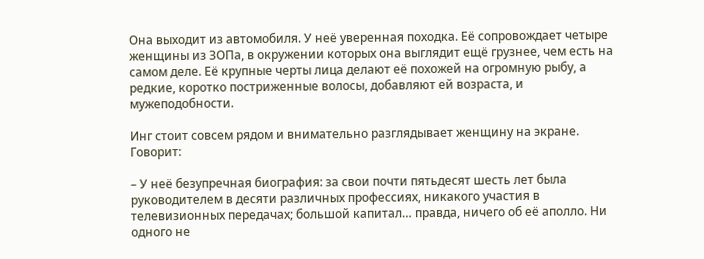Она выходит из автомобиля. У неё уверенная походка. Её сопровождает четыре женщины из ЗОПа, в окружении которых она выглядит ещё грузнее, чем есть на самом деле. Её крупные черты лица делают её похожей на огромную рыбу, а редкие, коротко постриженные волосы, добавляют ей возраста, и мужеподобности.

Инг стоит совсем рядом и внимательно разглядывает женщину на экране. Говорит:

– У неё безупречная биография: за свои почти пятьдесят шесть лет была руководителем в десяти различных профессиях, никакого участия в телевизионных передачах; большой капитал… правда, ничего об её аполло. Ни одного не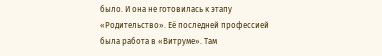было. И она не готовилась к этапу «Родительство». Её последней профессией была работа в «Витруме». Там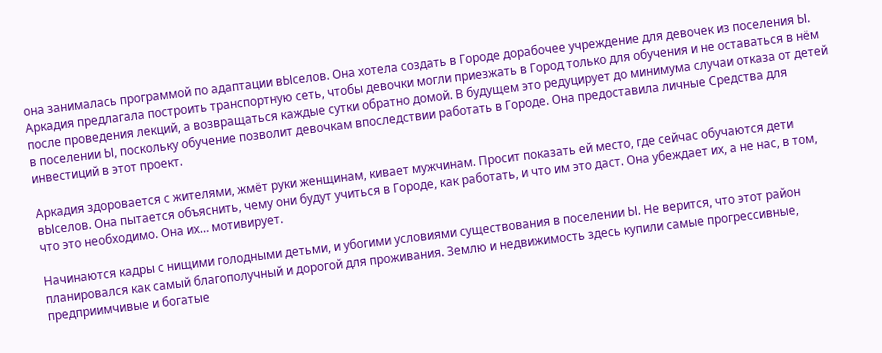она занималась программой по адаптации вЫселов. Она хотела создать в Городе дорабочее учреждение для девочек из поселения Ы. Аркадия предлагала построить транспортную сеть, чтобы девочки могли приезжать в Город только для обучения и не оставаться в нём после проведения лекций, а возвращаться каждые сутки обратно домой. В будущем это редуцирует до минимума случаи отказа от детей в поселении Ы, поскольку обучение позволит девочкам впоследствии работать в Городе. Она предоставила личные Средства для инвестиций в этот проект.

Аркадия здоровается с жителями, жмёт руки женщинам, кивает мужчинам. Просит показать ей место, где сейчас обучаются дети вЫселов. Она пытается объяснить, чему они будут учиться в Городе, как работать, и что им это даст. Она убеждает их, а не нас, в том, что это необходимо. Она их… мотивирует.

Начинаются кадры с нищими голодными детьми, и убогими условиями существования в поселении Ы. Не верится, что этот район планировался как самый благополучный и дорогой для проживания. Землю и недвижимость здесь купили самые прогрессивные, предприимчивые и богатые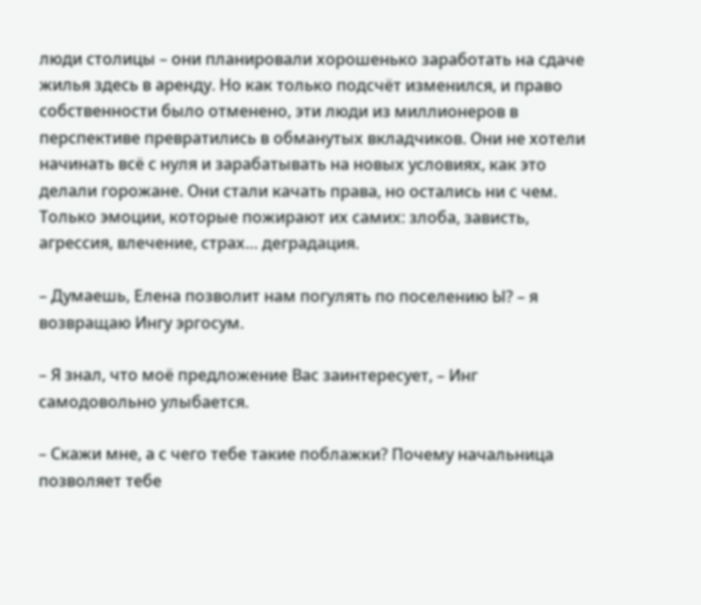люди столицы – они планировали хорошенько заработать на сдаче жилья здесь в аренду. Но как только подсчёт изменился, и право собственности было отменено, эти люди из миллионеров в перспективе превратились в обманутых вкладчиков. Они не хотели начинать всё с нуля и зарабатывать на новых условиях, как это делали горожане. Они стали качать права, но остались ни с чем. Только эмоции, которые пожирают их самих: злоба, зависть, агрессия, влечение, страх… деградация.

– Думаешь, Елена позволит нам погулять по поселению Ы? – я возвращаю Ингу эргосум.

– Я знал, что моё предложение Вас заинтересует, – Инг самодовольно улыбается.

– Скажи мне, а с чего тебе такие поблажки? Почему начальница позволяет тебе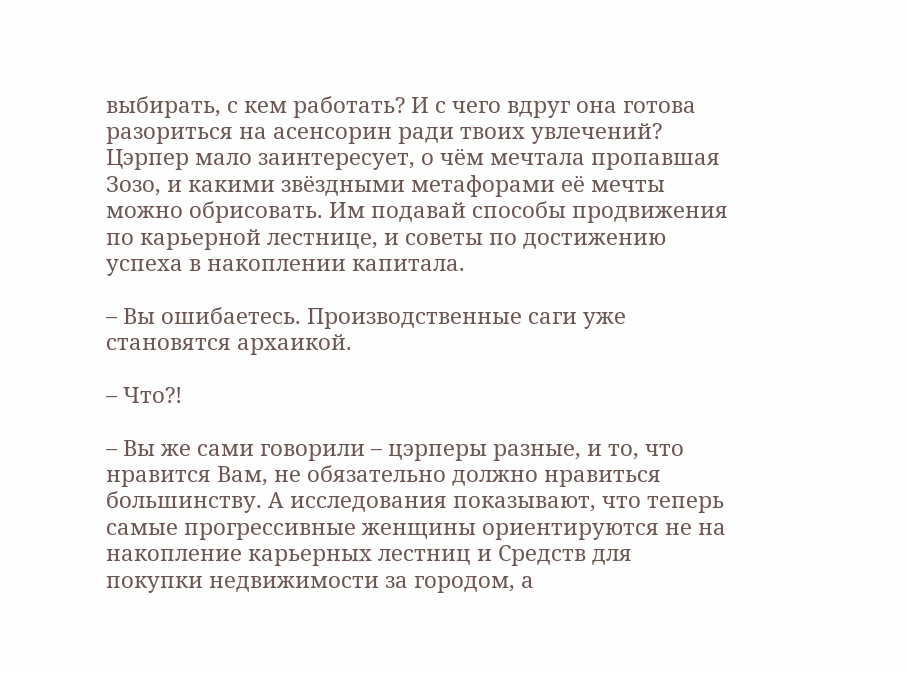выбирать, с кем работать? И с чего вдруг она готова разориться на асенсорин ради твоих увлечений? Цэрпер мало заинтересует, о чём мечтала пропавшая Зозо, и какими звёздными метафорами её мечты можно обрисовать. Им подавай способы продвижения по карьерной лестнице, и советы по достижению успеха в накоплении капитала.

– Вы ошибаетесь. Производственные саги уже становятся архаикой.

– Что?!

– Вы же сами говорили – цэрперы разные, и то, что нравится Вам, не обязательно должно нравиться большинству. А исследования показывают, что теперь самые прогрессивные женщины ориентируются не на накопление карьерных лестниц и Средств для покупки недвижимости за городом, а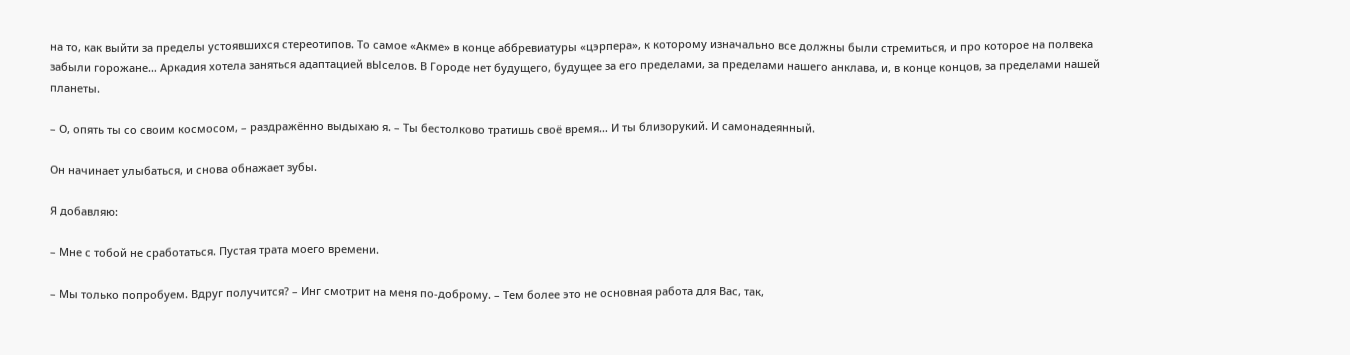на то, как выйти за пределы устоявшихся стереотипов. То самое «Акме» в конце аббревиатуры «цэрпера», к которому изначально все должны были стремиться, и про которое на полвека забыли горожане… Аркадия хотела заняться адаптацией вЫселов. В Городе нет будущего, будущее за его пределами, за пределами нашего анклава, и, в конце концов, за пределами нашей планеты.

– О, опять ты со своим космосом, – раздражённо выдыхаю я. – Ты бестолково тратишь своё время… И ты близорукий. И самонадеянный.

Он начинает улыбаться, и снова обнажает зубы.

Я добавляю:

– Мне с тобой не сработаться. Пустая трата моего времени.

– Мы только попробуем. Вдруг получится? – Инг смотрит на меня по-доброму. – Тем более это не основная работа для Вас, так,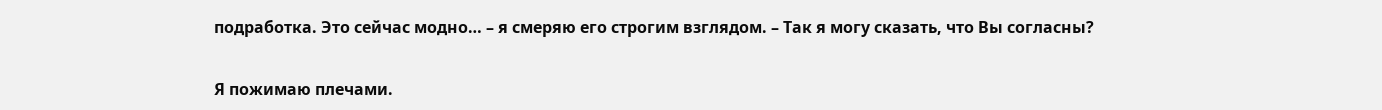подработка. Это сейчас модно… – я смеряю его строгим взглядом. – Так я могу сказать, что Вы согласны?

Я пожимаю плечами.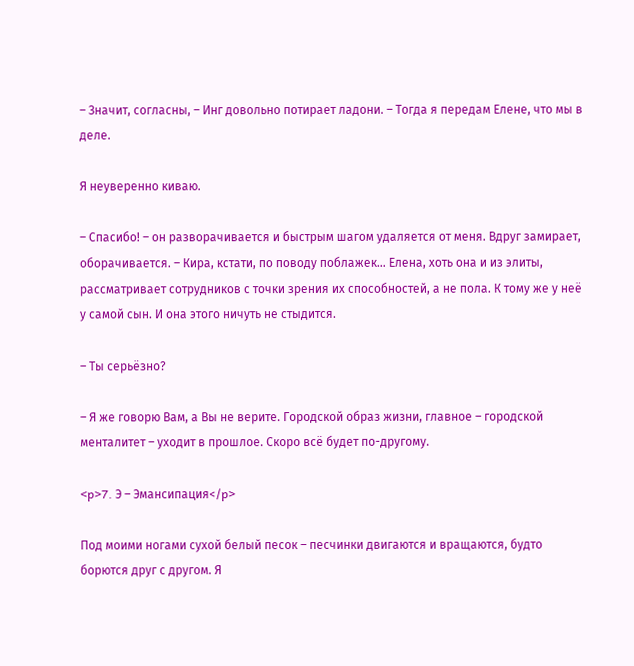– Значит, согласны, – Инг довольно потирает ладони. – Тогда я передам Елене, что мы в деле.

Я неуверенно киваю.

– Спасибо! – он разворачивается и быстрым шагом удаляется от меня. Вдруг замирает, оборачивается. – Кира, кстати, по поводу поблажек… Елена, хоть она и из элиты, рассматривает сотрудников с точки зрения их способностей, а не пола. К тому же у неё у самой сын. И она этого ничуть не стыдится.

– Ты серьёзно?

– Я же говорю Вам, а Вы не верите. Городской образ жизни, главное – городской менталитет – уходит в прошлое. Скоро всё будет по-другому.

<p>7. Э – Эмансипация</p>

Под моими ногами сухой белый песок – песчинки двигаются и вращаются, будто борются друг с другом. Я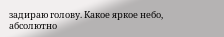задираю голову. Какое яркое небо, абсолютно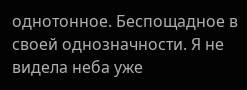однотонное. Беспощадное в своей однозначности. Я не видела неба уже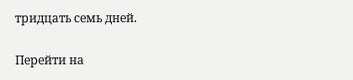тридцать семь дней.

Перейти на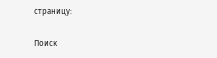страницу:

Поиск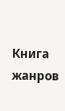Книга жанров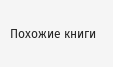Похожие книги